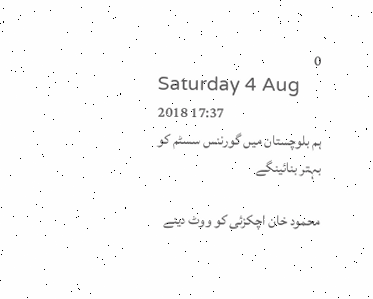0
Saturday 4 Aug 2018 17:37
ہم بلوچستان میں گورننس سسٹم کو بہتر بنائینگے

محمود خان اچکزئی کو ووٹ دینے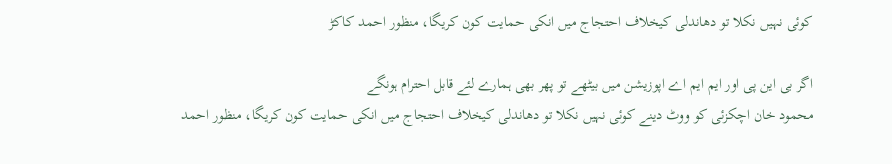کوئی نہیں نکلا تو دھاندلی کیخلاف احتجاج میں انکی حمایت کون کریگا، منظور احمد کاکڑ

اگر بی این پی اور ایم ایم اے اپوزیشن میں بیٹھے تو پھر بھی ہمارے لئے قابل احترام ہونگے
محمود خان اچکزئی کو ووٹ دینے کوئی نہیں نکلا تو دھاندلی کیخلاف احتجاج میں انکی حمایت کون کریگا، منظور احمد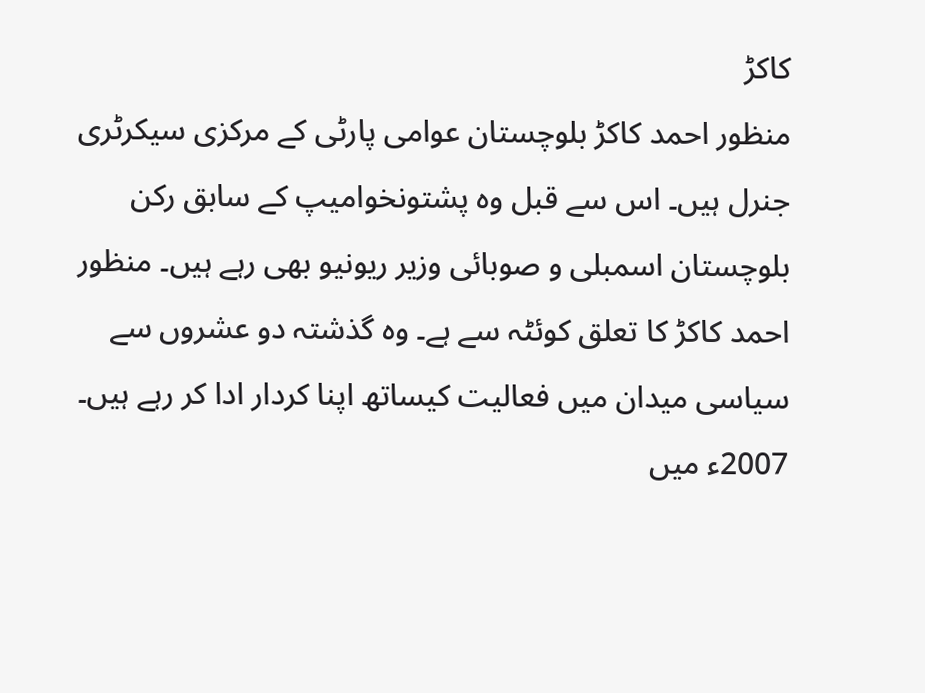کاکڑ
منظور احمد کاکڑ بلوچستان عوامی پارٹی کے مرکزی سیکرٹری جنرل ہیں۔ اس سے قبل وہ پشتونخوامیپ کے سابق رکن بلوچستان اسمبلی و صوبائی وزیر ریونیو بھی رہے ہیں۔ منظور احمد کاکڑ کا تعلق کوئٹہ سے ہے۔ وہ گذشتہ دو عشروں سے سیاسی میدان میں فعالیت کیساتھ اپنا کردار ادا کر رہے ہیں۔ 2007ء میں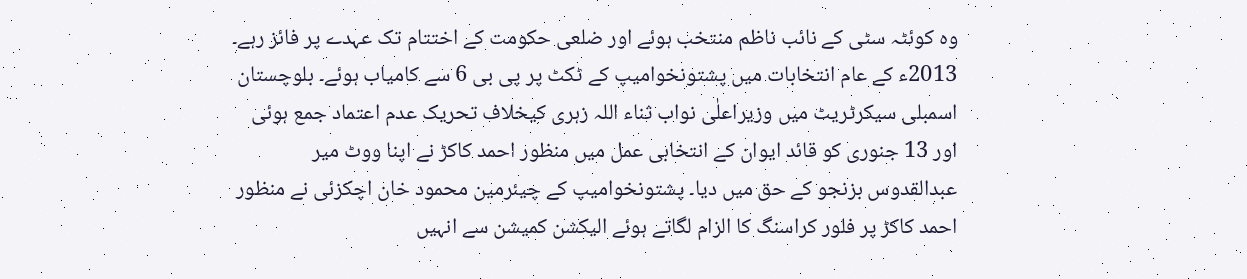وہ کوئٹہ سٹی کے نائب ناظم منتخب ہوئے اور ضلعی حکومت کے اختتام تک عہدے پر فائز رہے۔ 2013ء کے عام انتخابات میں پشتونخوامیپ کے ٹکٹ پر پی بی 6 سے کامیاب ہوئے۔ بلوچستان اسمبلی سیکرٹریٹ میں وزیراعلٰی نواب ثناء اللہ زہری کیخلاف تحریک عدم اعتماد جمع ہوئی اور 13 جنوری کو قائد ایوان کے انتخابی عمل میں منظور احمد کاکڑ نے اپنا ووٹ میر عبدالقدوس بزنجو کے حق میں دیا۔ پشتونخوامیپ کے چیئرمین محمود خان اچکزئی نے منظور احمد کاکڑ پر فلور کراسنگ کا الزام لگاتے ہوئے الیکشن کمیشن سے انہیں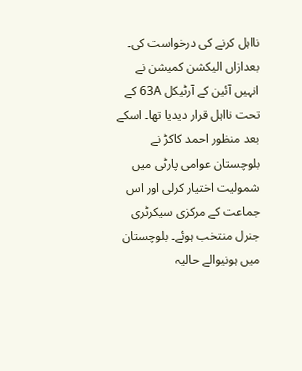نااہل کرنے کی درخواست کی۔ بعدازاں الیکشن کمیشن نے انہیں آئین کے آرٹیکل 63A کے تحت نااہل قرار دیدیا تھا۔ اسکے بعد منظور احمد کاکڑ نے بلوچستان عوامی پارٹی میں شمولیت اختیار کرلی اور اس جماعت کے مرکزی سیکرٹری جنرل منتخب ہوئے۔ بلوچستان میں ہونیوالے حالیہ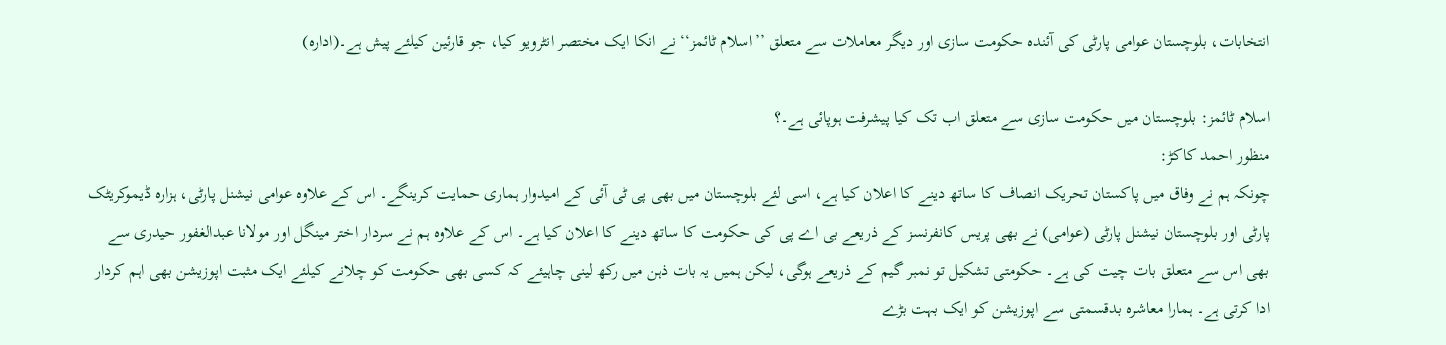انتخابات، بلوچستان عوامی پارٹی کی آئندہ حکومت سازی اور دیگر معاملات سے متعلق ’’اسلام ٹائمز‘‘ نے انکا ایک مختصر انٹرویو کیا، جو قارئین کیلئے پیش ہے۔(ادارہ)

اسلام ٹائمز: بلوچستان میں حکومت سازی سے متعلق اب تک کیا پیشرفت ہوپائی ہے۔؟
منظور احمد کاکڑ:
چونکہ ہم نے وفاق میں پاکستان تحریک انصاف کا ساتھ دینے کا اعلان کیا ہے، اسی لئے بلوچستان میں بھی پی ٹی آئی کے امیدوار ہماری حمایت کرینگے۔ اس کے علاوہ عوامی نیشنل پارٹی، ہزارہ ڈیموکریٹک پارٹی اور بلوچستان نیشنل پارٹی (عوامی) نے بھی پریس کانفرنسز کے ذریعے بی اے پی کی حکومت کا ساتھ دینے کا اعلان کیا ہے۔ اس کے علاوہ ہم نے سردار اختر مینگل اور مولانا عبدالغفور حیدری سے بھی اس سے متعلق بات چیت کی ہے۔ حکومتی تشکیل تو نمبر گیم کے ذریعے ہوگی، لیکن ہمیں یہ بات ذہن میں رکھ لینی چاہیئے کہ کسی بھی حکومت کو چلانے کیلئے ایک مثبت اپوزیشن بھی اہم کردار ادا کرتی ہے۔ ہمارا معاشرہ بدقسمتی سے اپوزیشن کو ایک بہت بڑے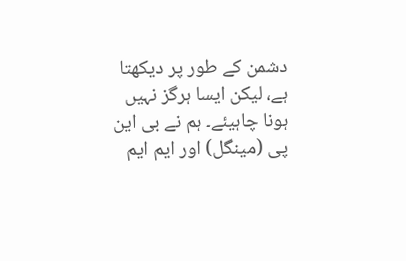دشمن کے طور پر دیکھتا ہے، لیکن ایسا ہرگز نہیں ہونا چاہیئے۔ ہم نے بی این پی (مینگل) اور ایم ایم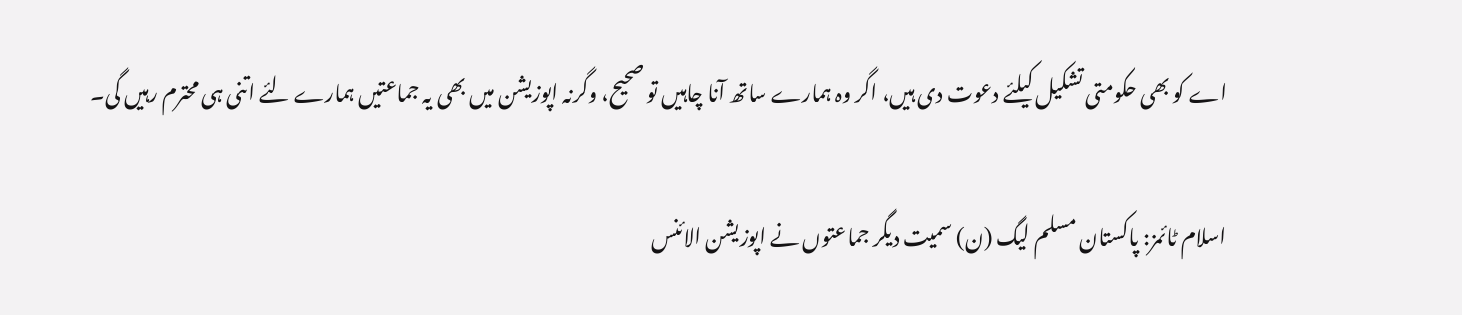اے کو بھی حکومتی تشکیل کیلئے دعوت دی ہیں، اگر وہ ہمارے ساتھ آنا چاہیں تو صحیح، وگرنہ اپوزیشن میں بھی یہ جماعتیں ہمارے لئے اتنی ہی محترم رہیں گی۔

اسلام ٹائمز: پاکستان مسلم لیگ (ن) سمیت دیگر جماعتوں نے اپوزیشن الائنس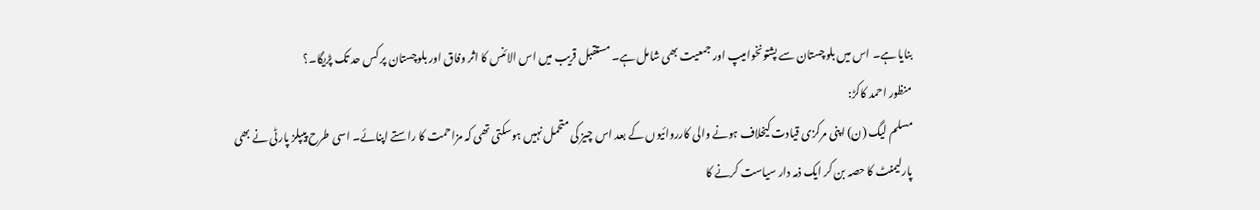بنایا ہے۔ اس میں بلوچستان سے پشتونخوامیپ اور جمعیت بھی شامل ہے۔ مستقبل قریب میں اس الائنس کا اثر وفاق اور بلوچستان پر کس حد تک پڑیگا۔؟
منظور احمد کاکڑ:
مسلم لیگ (ن) اپنی مرکزی قیادت کیخلاف ہونے والی کارروائیوں کے بعد اس چیز کی متحمل نہیں ہوسکتی تھی کہ مزاحمت کا راستے اپنائے۔ اسی طرح پیپلز پارٹی نے بھی پارلیمنٹ کا حصہ بن کر ایک ذمہ دار سیاست کرنے کا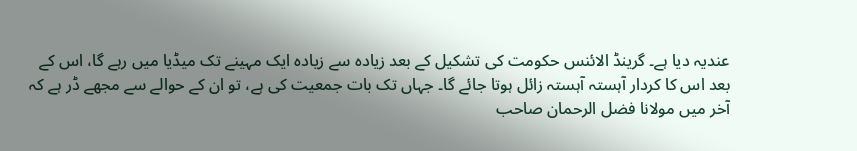عندیہ دیا ہے۔ گرینڈ الائنس حکومت کی تشکیل کے بعد زیادہ سے زیادہ ایک مہینے تک میڈیا میں رہے گا، اس کے بعد اس کا کردار آہستہ آہستہ زائل ہوتا جائے گا۔ جہاں تک بات جمعیت کی ہے، تو ان کے حوالے سے مجھے ڈر ہے کہ آخر میں مولانا فضل الرحمان صاحب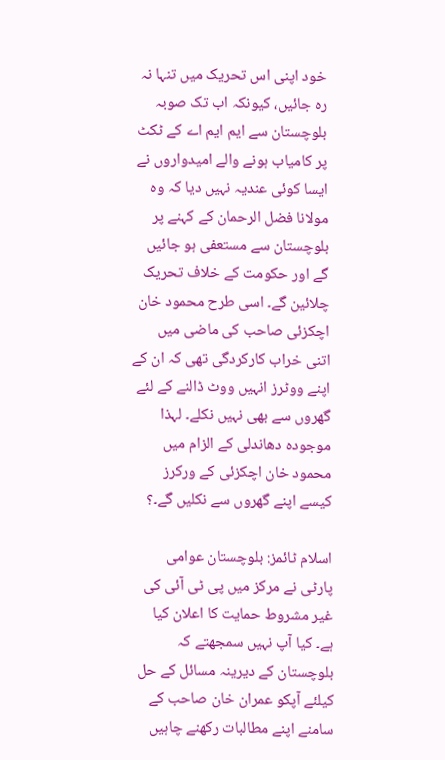خود اپنی اس تحریک میں تنہا نہ رہ جائیں، کیونکہ اب تک صوبہ بلوچستان سے ایم ایم اے کے ٹکٹ پر کامیاب ہونے والے امیدواروں نے ایسا کوئی عندیہ نہیں دیا کہ وہ مولانا فضل الرحمان کے کہنے پر بلوچستان سے مستعفی ہو جائیں گے اور حکومت کے خلاف تحریک چلائین گے۔ اسی طرح محمود خان اچکزئی صاحب کی ماضی میں اتنی خراب کارکردگی تھی کہ ان کے اپنے ووٹرز انہیں ووٹ ڈالنے کے لئے گھروں سے بھی نہیں نکلے۔ لہذا موجودہ دھاندلی کے الزام میں محمود خان اچکزئی کے ورکرز کیسے اپنے گھروں سے نکلیں گے۔؟

اسلام ٹائمز: بلوچستان عوامی پارٹی نے مرکز میں پی ٹی آئی کی غیر مشروط حمایت کا اعلان کیا ہے۔ کیا آپ نہیں سمجھتے کہ بلوچستان کے دیرینہ مسائل کے حل کیلئے آپکو عمران خان صاحب کے سامنے اپنے مطالبات رکھنے چاہیں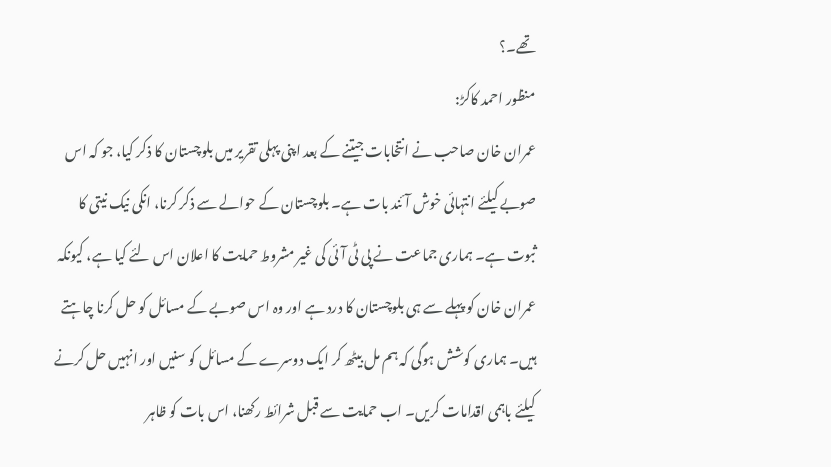تھے۔؟
منظور احمد کاکڑ:
عمران خان صاحب نے انتخابات جیتنے کے بعد اپنی پہلی تقریر میں بلوچستان کا ذکر کیا، جو کہ اس صوبے کیلئے انتہائی خوش آئند بات ہے۔ بلوچستان کے حوالے سے ذکر کرنا، انکی نیک نیتی کا ثبوت ہے۔ ہماری جماعت نے پی ٹی آئی کی غیر مشروط حمایت کا اعلان اس لئے کیا ہے، کیونکہ عمران خان کو پہلے سے ہی بلوچستان کا درد ہے اور وہ اس صوبے کے مسائل کو حل کرنا چاہتے ہیں۔ ہماری کوشش ہوگی کہ ہم مل بیٹھ کر ایک دوسرے کے مسائل کو سنیں اور انہیں حل کرنے کیلئے باہمی اقدامات کریں۔ اب حمایت سے قبل شرائط رکھنا، اس بات کو ظاہر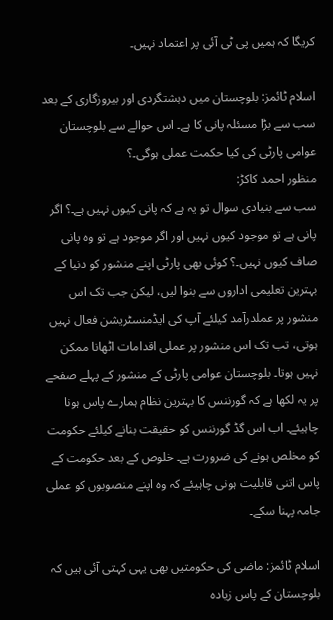کریگا کہ ہمیں پی ٹی آئی پر اعتماد نہیں۔

اسلام ٹائمز: بلوچستان میں دہشتگردی اور بیروزگاری کے بعد سب سے بڑا مسئلہ پانی کا ہے۔ اس حوالے سے بلوچستان عوامی پارٹی کی کیا حکمت عملی ہوگی۔؟
منظور احمد کاکڑ:
سب سے بنیادی سوال تو یہ ہے کہ پانی کیوں نہیں ہے۔؟ اگر پانی ہے تو موجود کیوں نہیں اور اگر موجود ہے تو وہ پانی صاف کیوں نہیں۔؟ کوئی بھی پارٹی اپنے منشور کو دنیا کے بہترین تعلیمی اداروں سے بنوا لیں، لیکن جب تک اس منشور پر عملدرآمد کیلئے آپ کی ایڈمنسٹریشن فعال نہیں ہوتی، تب تک اس منشور پر عملی اقدامات اٹھانا ممکن نہیں ہوتا۔ بلوچستان عوامی پارٹی کے منشور کے پہلے صفحے پر یہ لکھا ہے کہ گورننس کا بہترین نظام ہمارے پاس ہونا چاہیئے۔ اب اس گڈ گورننس کو حقیقت بنانے کیلئے حکومت کو مخلص ہونے کی ضرورت ہے۔ خلوص کے بعد حکومت کے پاس اتنی قابلیت ہونی چاہیئے کہ وہ اپنے منصوبوں کو عملی جامہ پہنا سکے۔

اسلام ٹائمز: ماضی کی حکومتیں بھی یہی کہتی آئی ہیں کہ بلوچستان کے پاس زیادہ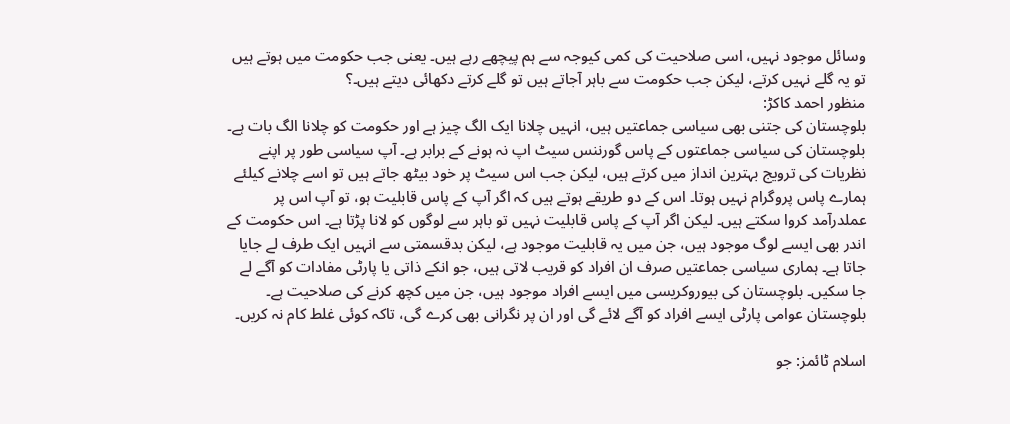وسائل موجود نہیں، اسی صلاحیت کی کمی کیوجہ سے ہم پیچھے رہے ہیں۔ یعنی جب حکومت میں ہوتے ہیں تو یہ گلے نہیں کرتے، لیکن جب حکومت سے باہر آجاتے ہیں تو گلے کرتے دکھائی دیتے ہیں۔؟
منظور احمد کاکڑ:
بلوچستان کی جتنی بھی سیاسی جماعتیں ہیں، انہیں چلانا ایک الگ چیز ہے اور حکومت کو چلانا الگ بات ہے۔ بلوچستان کی سیاسی جماعتوں کے پاس گورننس سیٹ اپ نہ ہونے کے برابر ہے۔ آپ سیاسی طور پر اپنے نظریات کی ترویج بہترین انداز میں کرتے ہیں، لیکن جب اس سیٹ پر خود بیٹھ جاتے ہیں تو اسے چلانے کیلئے ہمارے پاس پروگرام نہیں ہوتا۔ اس کے دو طریقے ہوتے ہیں کہ اگر آپ کے پاس قابلیت ہو، تو آپ اس پر عملدرآمد کروا سکتے ہیں۔ لیکن اگر آپ کے پاس قابلیت نہیں تو باہر سے لوگوں کو لانا پڑتا ہے۔ اس حکومت کے اندر بھی ایسے لوگ موجود ہیں، جن میں یہ قابلیت موجود ہے، لیکن بدقسمتی سے انہیں ایک طرف لے جایا جاتا ہے۔ ہماری سیاسی جماعتیں صرف ان افراد کو قریب لاتی ہیں، جو انکے ذاتی یا پارٹی مفادات کو آگے لے جا سکیں۔ بلوچستان کی بیوروکریسی میں ایسے افراد موجود ہیں، جن میں کچھ کرنے کی صلاحیت ہے۔ بلوچستان عوامی پارٹی ایسے افراد کو آگے لائے گی اور ان پر نگرانی بھی کرے گی، تاکہ کوئی غلط کام نہ کریں۔

اسلام ٹائمز: جو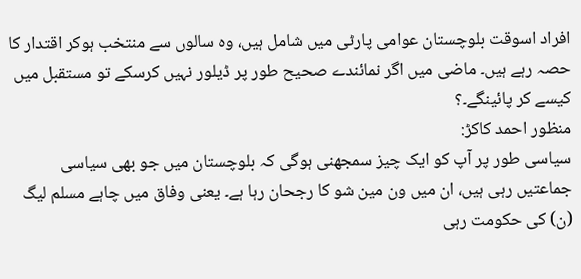افراد اسوقت بلوچستان عوامی پارٹی میں شامل ہیں، وہ سالوں سے منتخب ہوکر اقتدار کا حصہ رہے ہیں۔ ماضی میں اگر نمائندے صحیح طور پر ڈیلور نہیں کرسکے تو مستقبل میں کیسے کر پائینگے۔؟
منظور احمد کاکڑ:
سیاسی طور پر آپ کو ایک چیز سمجھنی ہوگی کہ بلوچستان میں جو بھی سیاسی جماعتیں رہی ہیں، ان میں ون مین شو کا رجحان رہا ہے۔ یعنی وفاق میں چاہے مسلم لیگ (ن) کی حکومت رہی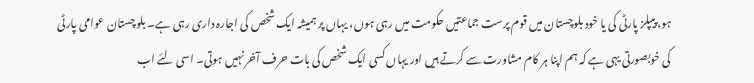ہو، پیپلز پارٹی کی یا خود بلوچستان میں قوم پرست جماعتیں حکومت میں رہی ہوں، یہاں پر ہمیشہ ایک شخص کی اجارہ داری رہی ہے۔ بلوچستان عوامی پارٹی کی خوبصورتی یہی ہے کہ ہم اپنا ہر کام مشاورت سے کرتے ہیں اور یہاں کسی ایک شخص کی بات حرف آخر نہیں ہوتی۔ اسی لئے اب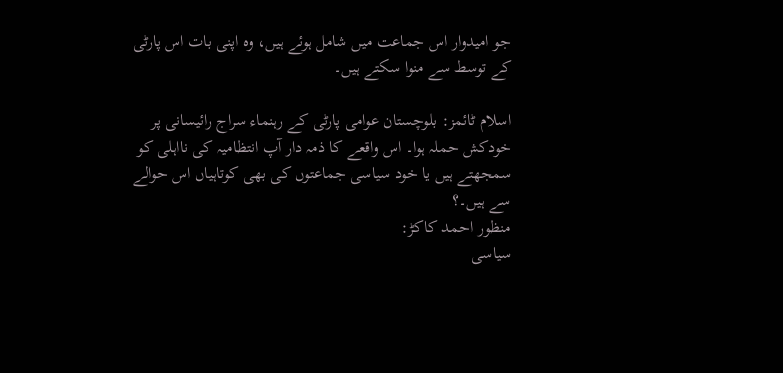جو امیدوار اس جماعت میں شامل ہوئے ہیں، وہ اپنی بات اس پارٹی کے توسط سے منوا سکتے ہیں۔

اسلام ٹائمز: بلوچستان عوامی پارٹی کے رہنماء سراج رائیسانی پر خودکش حملہ ہوا۔ اس واقعے کا ذمہ دار آپ انتظامیہ کی نااہلی کو سمجھتے ہیں یا خود سیاسی جماعتوں کی بھی کوتاہیاں اس حوالے سے ہیں۔؟
منظور احمد کاکڑ:
سیاسی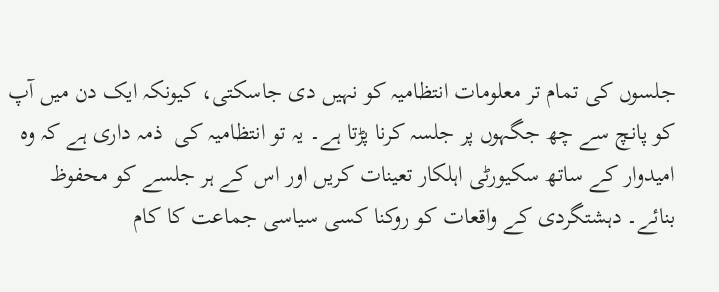جلسوں کی تمام تر معلومات انتظامیہ کو نہیں دی جاسکتی، کیونکہ ایک دن میں آپ کو پانچ سے چھ جگہوں پر جلسہ کرنا پڑتا ہے۔ یہ تو انتظامیہ کی  ذمہ داری ہے کہ وہ امیدوار کے ساتھ سکیورٹی اہلکار تعینات کریں اور اس کے ہر جلسے کو محفوظ بنائے۔ دہشتگردی کے واقعات کو روکنا کسی سیاسی جماعت کا کام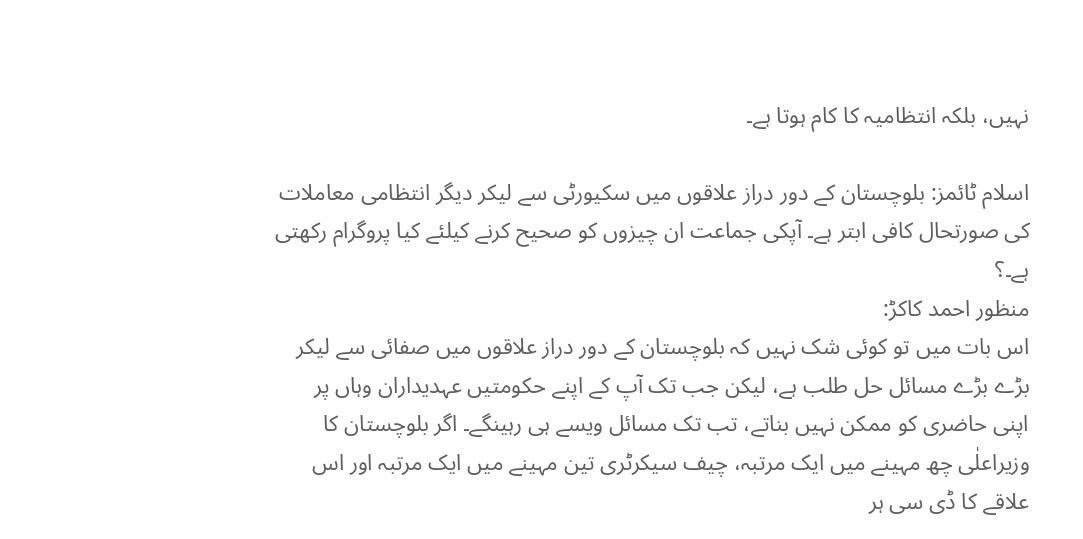نہیں، بلکہ انتظامیہ کا کام ہوتا ہے۔

اسلام ٹائمز: بلوچستان کے دور دراز علاقوں میں سکیورٹی سے لیکر دیگر انتظامی معاملات کی صورتحال کافی ابتر ہے۔ آپکی جماعت ان چیزوں کو صحیح کرنے کیلئے کیا پروگرام رکھتی ہے۔؟
منظور احمد کاکڑ:
اس بات میں تو کوئی شک نہیں کہ بلوچستان کے دور دراز علاقوں میں صفائی سے لیکر بڑے بڑے مسائل حل طلب ہے، لیکن جب تک آپ کے اپنے حکومتیں عہدیداران وہاں پر اپنی حاضری کو ممکن نہیں بناتے، تب تک مسائل ویسے ہی رہینگے۔ اگر بلوچستان کا وزیراعلٰی چھ مہینے میں ایک مرتبہ، چیف سیکرٹری تین مہینے میں ایک مرتبہ اور اس علاقے کا ڈی سی ہر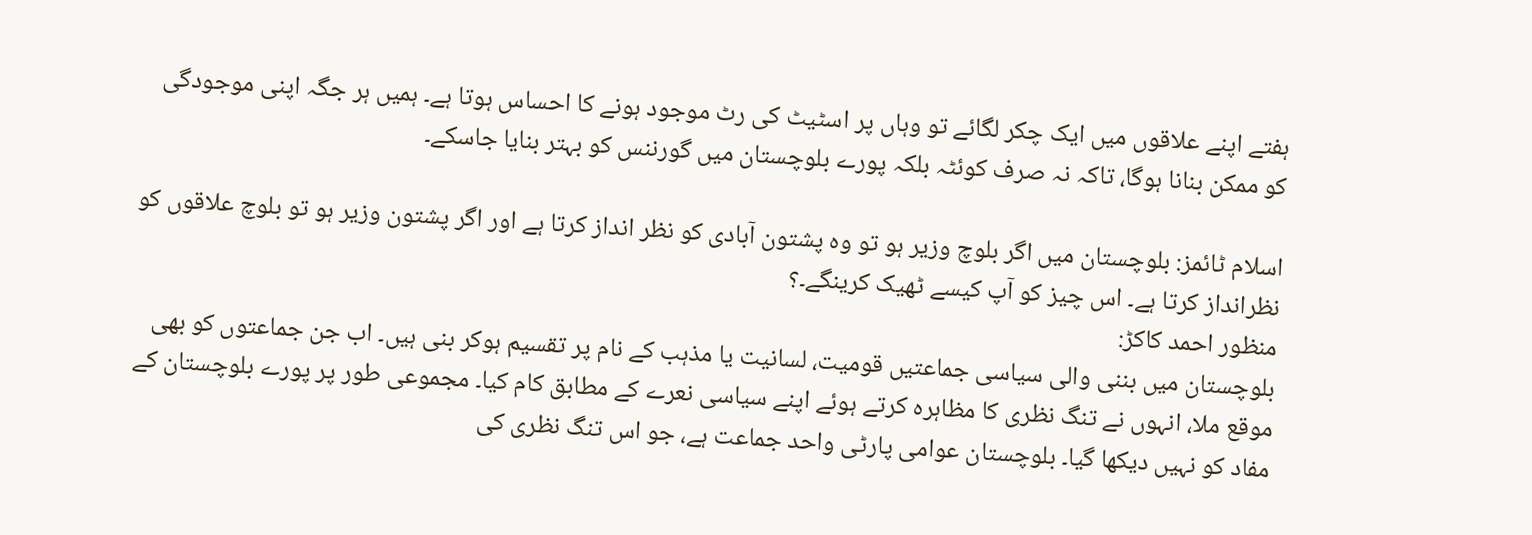ہفتے اپنے علاقوں میں ایک چکر لگائے تو وہاں پر اسٹیٹ کی رٹ موجود ہونے کا احساس ہوتا ہے۔ ہمیں ہر جگہ اپنی موجودگی کو ممکن بنانا ہوگا، تاکہ نہ صرف کوئٹہ بلکہ پورے بلوچستان میں گورننس کو بہتر بنایا جاسکے۔

اسلام ٹائمز: بلوچستان میں اگر بلوچ وزیر ہو تو وہ پشتون آبادی کو نظر انداز کرتا ہے اور اگر پشتون وزیر ہو تو بلوچ علاقوں کو نظرانداز کرتا ہے۔ اس چیز کو آپ کیسے ٹھیک کرینگے۔؟
منظور احمد کاکڑ:
بلوچستان میں بننی والی سیاسی جماعتیں قومیت، لسانیت یا مذہب کے نام پر تقسیم ہوکر بنی ہیں۔ اب جن جماعتوں کو بھی موقع ملا، انہوں نے تنگ نظری کا مظاہرہ کرتے ہوئے اپنے سیاسی نعرے کے مطابق کام کیا۔ مجموعی طور پر پورے بلوچستان کے مفاد کو نہیں دیکھا گیا۔ بلوچستان عوامی پارٹی واحد جماعت ہے، جو اس تنگ نظری کی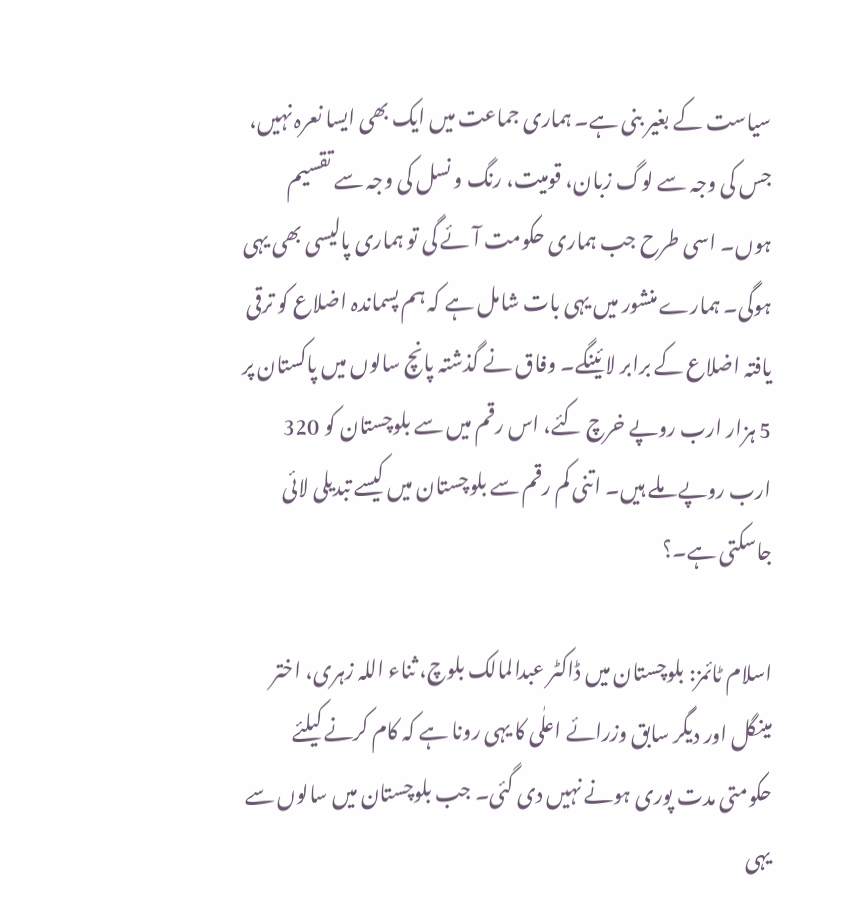سیاست کے بغیر بنی ہے۔ ہماری جماعت میں ایک بھی ایسا نعرہ نہیں، جس کی وجہ سے لوگ زبان، قومیت، رنگ و نسل کی وجہ سے تقسیم ہوں۔ اسی طرح جب ہماری حکومت آئے گی تو ہماری پالیسی بھی یہی ہوگی۔ ہمارے منشور میں یہی بات شامل ہے کہ ہم پسماندہ اضلاع کو ترقی یافتہ اضلاع کے برابر لائینگے۔ وفاق نے گذشتہ پانچ سالوں میں پاکستان پر 5 ہزار ارب روپے خرچ کئے، اس رقم میں سے بلوچستان کو 320 ارب روپے ملے ہیں۔ اتنی کم رقم سے بلوچستان میں کیسے تبدیلی لائی جاسکتی ہے۔؟

اسلام ٹائمز: بلوچستان میں ڈاکٹر عبدالمالک بلوچ، ثناء اللہ زہری، اختر مینگل اور دیگر سابق وزرائے اعلٰی کا یہی رونا ہے کہ کام کرنے کیلئے حکومتی مدت پوری ہونے نہیں دی گئی۔ جب بلوچستان میں سالوں سے یہی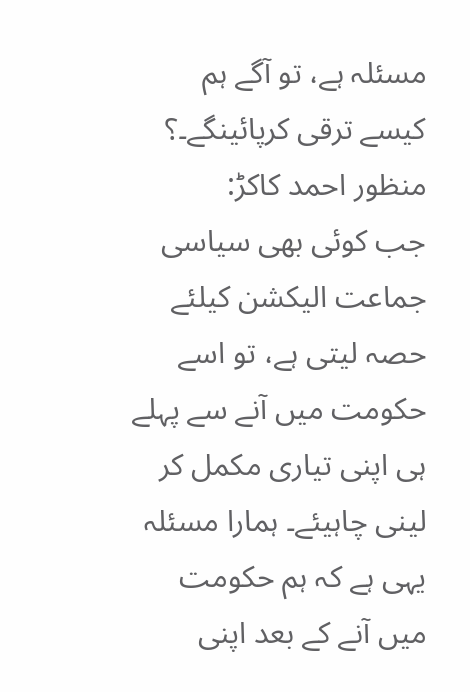مسئلہ ہے، تو آگے ہم کیسے ترقی کرپائینگے۔؟
منظور احمد کاکڑ:
جب کوئی بھی سیاسی جماعت الیکشن کیلئے حصہ لیتی ہے، تو اسے حکومت میں آنے سے پہلے ہی اپنی تیاری مکمل کر لینی چاہیئے۔ ہمارا مسئلہ یہی ہے کہ ہم حکومت میں آنے کے بعد اپنی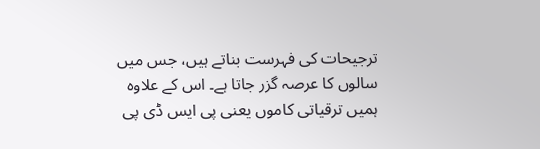ترجیحات کی فہرست بناتے ہیں، جس میں سالوں کا عرصہ گزر جاتا ہے۔ اس کے علاوہ ہمیں ترقیاتی کاموں یعنی پی ایس ڈی پی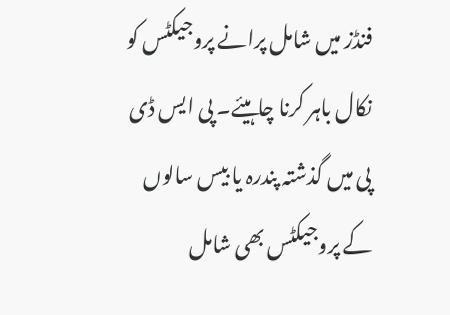فنڈز میں شامل پرانے پروجیکٹس کو نکال باہر کرنا چاہیئے۔ پی ایس ڈی پی میں گذشتہ پندرہ یا بیس سالوں کے پروجیکٹس بھی شامل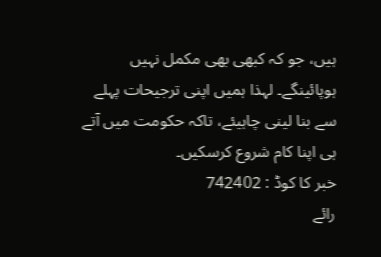ہیں، جو کہ کبھی بھی مکمل نہیں‌ ہوپائینگے۔ لہذا ہمیں اپنی ترجیحات پہلے سے بنا لینی چاہیئے، تاکہ حکومت میں آتے ہی اپنا کام شروع کرسکیں۔
خبر کا کوڈ : 742402
رائے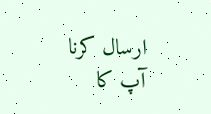ارسال کرنا
آپ کا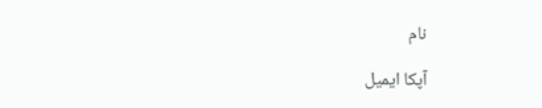نام

آپکا ایمیل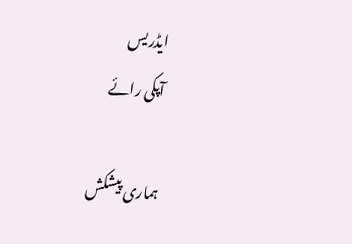ایڈریس
آپکی رائے

ہماری پیشکش